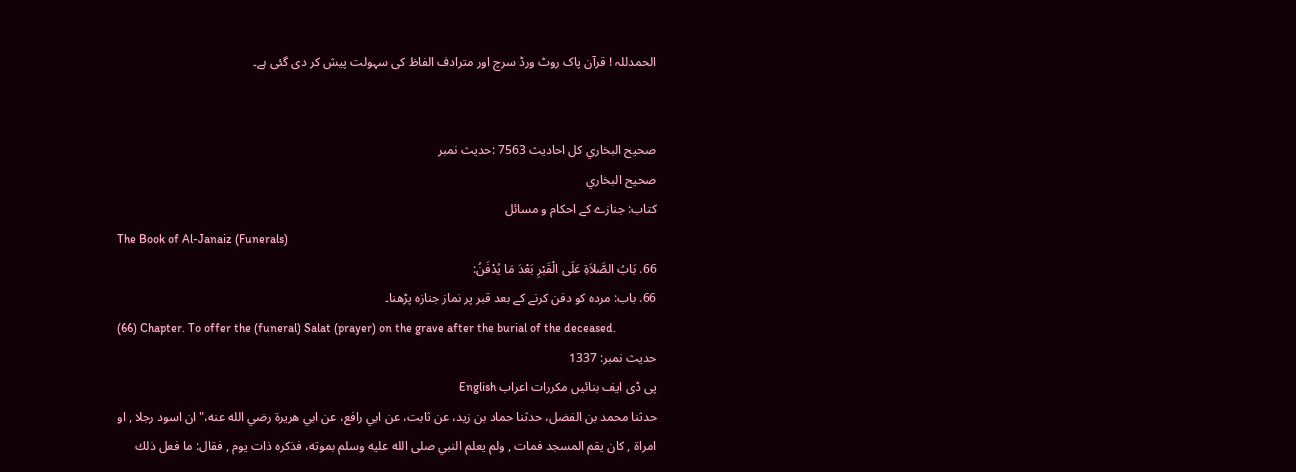الحمدللہ ! قرآن پاک روٹ ورڈ سرچ اور مترادف الفاظ کی سہولت پیش کر دی گئی ہے۔


صحيح البخاري کل احادیث 7563 :حدیث نمبر
صحيح البخاري
کتاب: جنازے کے احکام و مسائل
The Book of Al-Janaiz (Funerals)
66. بَابُ الصَّلاَةِ عَلَى الْقَبْرِ بَعْدَ مَا يُدْفَنُ:
66. باب: مردہ کو دفن کرنے کے بعد قبر پر نماز جنازہ پڑھنا۔
(66) Chapter. To offer the (funeral) Salat (prayer) on the grave after the burial of the deceased.
حدیث نمبر: 1337
پی ڈی ایف بنائیں مکررات اعراب English
حدثنا محمد بن الفضل، حدثنا حماد بن زيد، عن ثابت، عن ابي رافع، عن ابي هريرة رضي الله عنه،" ان اسود رجلا , او امراة , كان يقم المسجد فمات , ولم يعلم النبي صلى الله عليه وسلم بموته، فذكره ذات يوم , فقال: ما فعل ذلك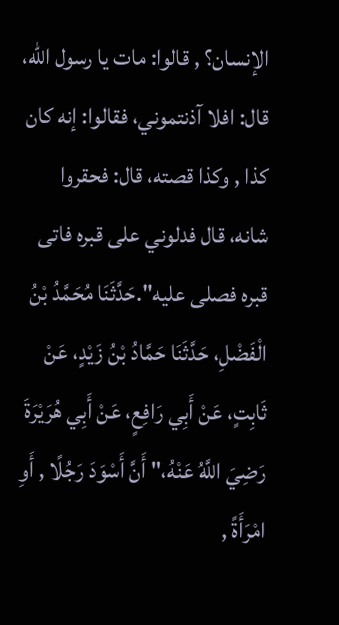الإنسان؟ , قالوا: مات يا رسول الله، قال: افلا آذنتموني، فقالوا: إنه كان كذا , وكذا قصته، قال: فحقروا شانه، قال فدلوني على قبره فاتى قبره فصلى عليه".حَدَّثَنَا مُحَمَّدُ بْنُ الْفَضْلِ، حَدَّثَنَا حَمَّادُ بْنُ زَيْدٍ، عَنْ ثَابِتٍ، عَنْ أَبِي رَافِعٍ، عَنْ أَبِي هُرَيْرَةَ رَضِيَ اللَّهُ عَنْهُ،" أَنَّ أَسْوَدَ رَجُلًا , أَوِ امْرَأَةً ,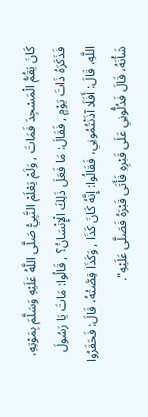كَانَ يَقُمُّ الْمَسْجِدَ فَمَاتَ , وَلَمْ يَعْلَمْ النَّبِيُّ صَلَّى اللَّهُ عَلَيْهِ وَسَلَّمَ بِمَوْتِهِ، فَذَكَرَهُ ذَاتَ يَوْمٍ , فَقَالَ: مَا فَعَلَ ذَلِكَ الْإِنْسَانُ؟ , قَالُوا: مَاتَ يَا رَسُولَ اللَّهِ، قَالَ: أَفَلَا آذَنْتُمُونِي، فَقَالُوا: إِنَّهُ كَانَ كَذَا , وَكَذَا قِصَّتُهُ، قَالَ: فَحَقَرُوا شَأْنَهُ، قَالَ فَدُلُّونِي عَلَى قَبْرِهِ فَأَتَى قَبْرَهُ فَصَلَّى عَلَيْهِ".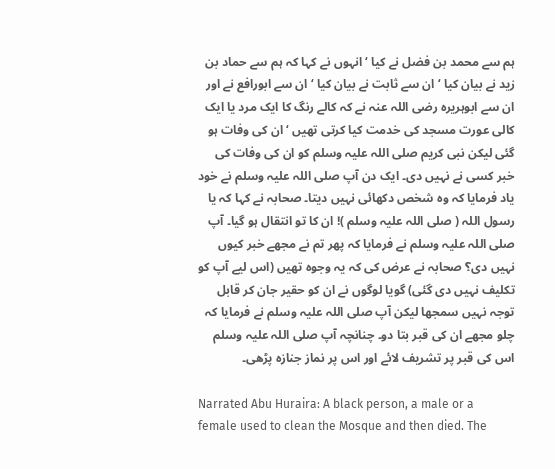ہم سے محمد بن فضل نے کیا ‘ انہوں نے کہا کہ ہم سے حماد بن زید نے بیان کیا ‘ ان سے ثابت نے بیان کیا ‘ ان سے ابورافع نے اور ان سے ابوہریرہ رضی اللہ عنہ نے کہ کالے رنگ کا ایک مرد یا ایک کالی عورت مسجد کی خدمت کیا کرتی تھیں ‘ ان کی وفات ہو گئی لیکن نبی کریم صلی اللہ علیہ وسلم کو ان کی وفات کی خبر کسی نے نہیں دی۔ ایک دن آپ صلی اللہ علیہ وسلم نے خود یاد فرمایا کہ وہ شخص دکھائی نہیں دیتا۔ صحابہ نے کہا کہ یا رسول اللہ ( صلی اللہ علیہ وسلم )! ان کا تو انتقال ہو گیا۔ آپ صلی اللہ علیہ وسلم نے فرمایا کہ پھر تم نے مجھے خبر کیوں نہیں دی؟ صحابہ نے عرض کی کہ یہ وجوہ تھیں (اس لیے آپ کو تکلیف نہیں دی گئی) گویا لوگوں نے ان کو حقیر جان کر قابل توجہ نہیں سمجھا لیکن آپ صلی اللہ علیہ وسلم نے فرمایا کہ چلو مجھے ان کی قبر بتا دو۔ چنانچہ آپ صلی اللہ علیہ وسلم اس کی قبر پر تشریف لائے اور اس پر نماز جنازہ پڑھی۔

Narrated Abu Huraira: A black person, a male or a female used to clean the Mosque and then died. The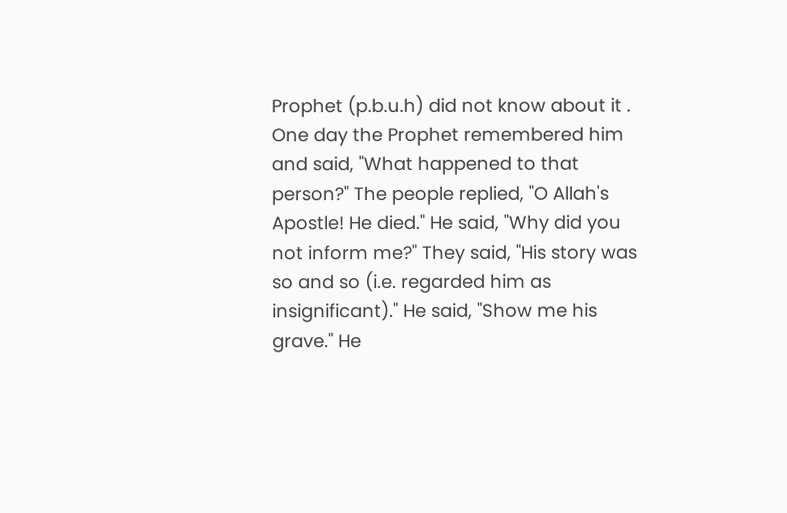Prophet (p.b.u.h) did not know about it . One day the Prophet remembered him and said, "What happened to that person?" The people replied, "O Allah's Apostle! He died." He said, "Why did you not inform me?" They said, "His story was so and so (i.e. regarded him as insignificant)." He said, "Show me his grave." He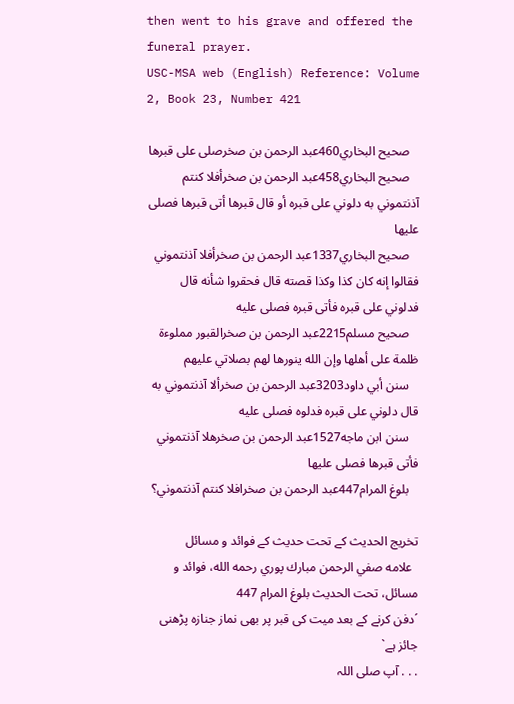then went to his grave and offered the funeral prayer.
USC-MSA web (English) Reference: Volume 2, Book 23, Number 421

   صحيح البخاري460عبد الرحمن بن صخرصلى على قبرها
   صحيح البخاري458عبد الرحمن بن صخرأفلا كنتم آذنتموني به دلوني على قبره أو قال قبرها أتى قبرها فصلى عليها
   صحيح البخاري1337عبد الرحمن بن صخرأفلا آذنتموني فقالوا إنه كان كذا وكذا قصته قال فحقروا شأنه قال فدلوني على قبره فأتى قبره فصلى عليه
   صحيح مسلم2215عبد الرحمن بن صخرالقبور مملوءة ظلمة على أهلها وإن الله ينورها لهم بصلاتي عليهم
   سنن أبي داود3203عبد الرحمن بن صخرألا آذنتموني به قال دلوني على قبره فدلوه فصلى عليه
   سنن ابن ماجه1527عبد الرحمن بن صخرهلا آذنتموني فأتى قبرها فصلى عليها
   بلوغ المرام447عبد الرحمن بن صخرافلا كنتم آذنتموني؟

تخریج الحدیث کے تحت حدیث کے فوائد و مسائل
  علامه صفي الرحمن مبارك پوري رحمه الله، فوائد و مسائل، تحت الحديث بلوغ المرام 447
´دفن کرنے کے بعد میت کی قبر پر بھی نماز جنازہ پڑھنی جائز ہے`
. . . آپ صلی اللہ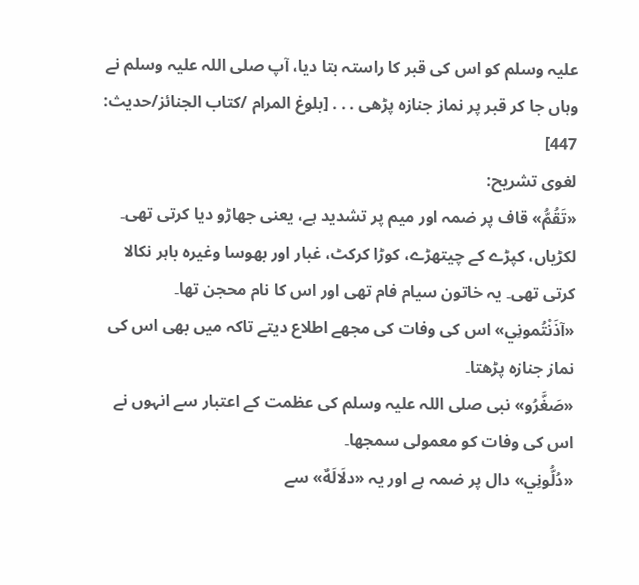علیہ وسلم کو اس کی قبر کا راستہ بتا دیا، آپ صلی اللہ علیہ وسلم نے وہاں جا کر قبر پر نماز جنازہ پڑھی . . . [بلوغ المرام /كتاب الجنائز/حدیث: 447]
لغوی تشریح:
«تَقُمُّ» قاف پر ضمہ اور میم پر تشدید ہے، یعنی جھاڑو دیا کرتی تھی۔ لکڑیاں، کپڑے کے چیتھڑے، کوڑا کرکٹ، غبار اور بھوسا وغیرہ باہر نکالا کرتی تھی۔ یہ خاتون سیام فام تھی اور اس کا نام محجن تھا۔
«آذَنْتُمونِي» اس کی وفات کی مجھے اطلاع دیتے تاکہ میں بھی اس کی نماز جنازہ پڑھتا۔
«صَغَّرُو» نبی صلی اللہ علیہ وسلم کی عظمت کے اعتبار سے انہوں نے اس کی وفات کو معمولی سمجھا۔
«دُلُّونِي» دال پر ضمہ ہے اور یہ «دلَالَهٌ» سے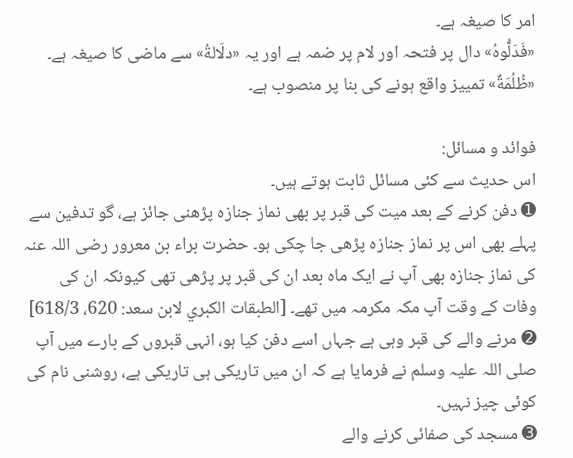امر کا صیغہ ہے۔
«فَدَلُّوهُ» دال پر فتحہ اور لام پر ضمہ ہے اور یہ «دلَالةُ» سے ماضی کا صیغہ ہے۔
«ظُلُمَةٌ» تمییز واقع ہونے کی بنا پر منصوب ہے۔

فوائد و مسائل:
اس حدیث سے کئی مسائل ثابت ہوتے ہیں۔
➊ دفن کرنے کے بعد میت کی قبر پر بھی نماز جنازہ پڑھنی جائز ہے، گو تدفین سے پہلے بھی اس پر نماز جنازہ پڑھی جا چکی ہو۔ حضرت براء بن معرور رضی اللہ عنہ کی نماز جنازہ بھی آپ نے ایک ماہ بعد ان کی قبر پر پڑھی تھی کیونکہ ان کی وفات کے وقت آپ مکہ مکرمہ میں تھے۔ [الطبقات الكبري لابن سعد: 620، 618/3]
➋ مرنے والے کی قبر وہی ہے جہاں اسے دفن کیا ہو، انہی قبروں کے بارے میں آپ صلی اللہ علیہ وسلم نے فرمایا ہے کہ ان میں تاریکی ہی تاریکی ہے، روشنی نام کی کوئی چیز نہیں۔
➌ مسجد کی صفائی کرنے والے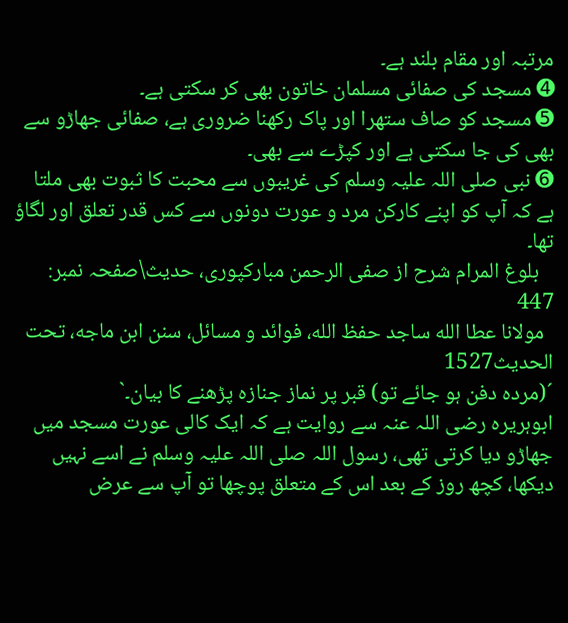مرتبہ اور مقام بلند ہے۔
➍ مسجد کی صفائی مسلمان خاتون بھی کر سکتی ہے۔
➎ مسجد کو صاف ستھرا اور پاک رکھنا ضروری ہے، صفائی جھاڑو سے بھی کی جا سکتی ہے اور کپڑے سے بھی۔
➏ نبی صلی اللہ علیہ وسلم کی غریبوں سے محبت کا ثبوت بھی ملتا ہے کہ آپ کو اپنے کارکن مرد و عورت دونوں سے کس قدر تعلق اور لگاؤ تھا۔
   بلوغ المرام شرح از صفی الرحمن مبارکپوری، حدیث\صفحہ نمبر: 447
  مولانا عطا الله ساجد حفظ الله، فوائد و مسائل، سنن ابن ماجه، تحت الحديث1527
´(مردہ دفن ہو جائے تو) قبر پر نماز جنازہ پڑھنے کا بیان۔`
ابوہریرہ رضی اللہ عنہ سے روایت ہے کہ ایک کالی عورت مسجد میں جھاڑو دیا کرتی تھی، رسول اللہ صلی اللہ علیہ وسلم نے اسے نہیں دیکھا، کچھ روز کے بعد اس کے متعلق پوچھا تو آپ سے عرض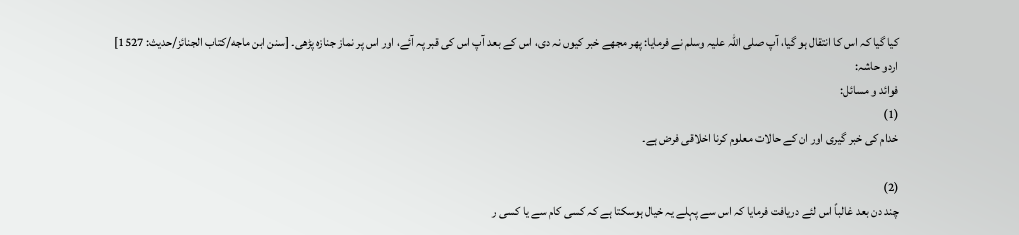کیا گیا کہ اس کا انتقال ہو گیا، آپ صلی اللہ علیہ وسلم نے فرمایا: پھر مجھے خبر کیوں نہ دی، اس کے بعد آپ اس کی قبر پہ آئے، اور اس پر نماز جنازہ پڑھی۔ [سنن ابن ماجه/كتاب الجنائز/حدیث: 1527]
اردو حاشہ:
فوائد و مسائل:
(1)
خدام کی خبر گیری اور ان کے حالات معلوم کرنا اخلاقی فرض ہے۔

(2)
چند دن بعد غالباً اس لئے دریافت فرمایا کہ اس سے پہلے یہ خیال ہوسکتا ہے کہ کسی کام سے یا کسی ر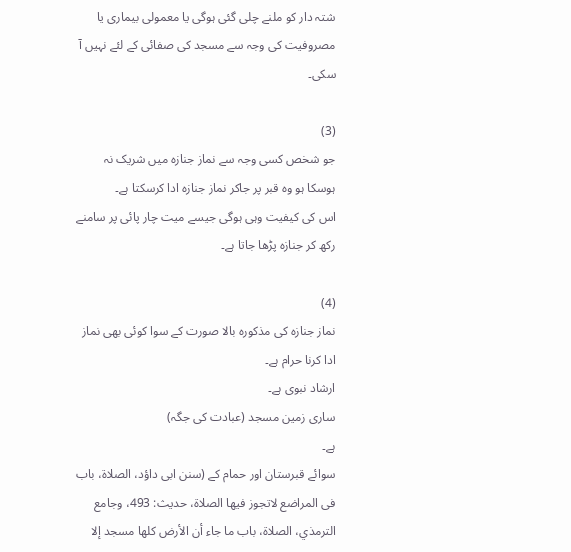شتہ دار کو ملنے چلی گئی ہوگی یا معمولی بیماری یا مصروفیت کی وجہ سے مسجد کی صفائی کے لئے نہیں آ سکی۔

(3)
جو شخص کسی وجہ سے نماز جنازہ میں شریک نہ ہوسکا ہو وہ قبر پر جاکر نماز جنازہ ادا کرسکتا ہے۔
اس کی کیفیت وہی ہوگی جیسے میت چار پائی پر سامنے رکھ کر جنازہ پڑھا جاتا ہے۔

(4)
نماز جنازہ کی مذکورہ بالا صورت کے سوا کوئی بھی نماز ادا کرنا حرام ہے۔
ارشاد نبوی ہے۔
ساری زمین مسجد (عبادت کی جگہ)
ہے۔
سوائے قبرستان اور حمام کے (سنن ابی داؤد، الصلاۃ، باب فی المراضع لاتجوز فیھا الصلاۃ، حدیث: 493، وجامع الترمذي، الصلاۃ، باب ما جاء أن الأرض کلھا مسجد إلا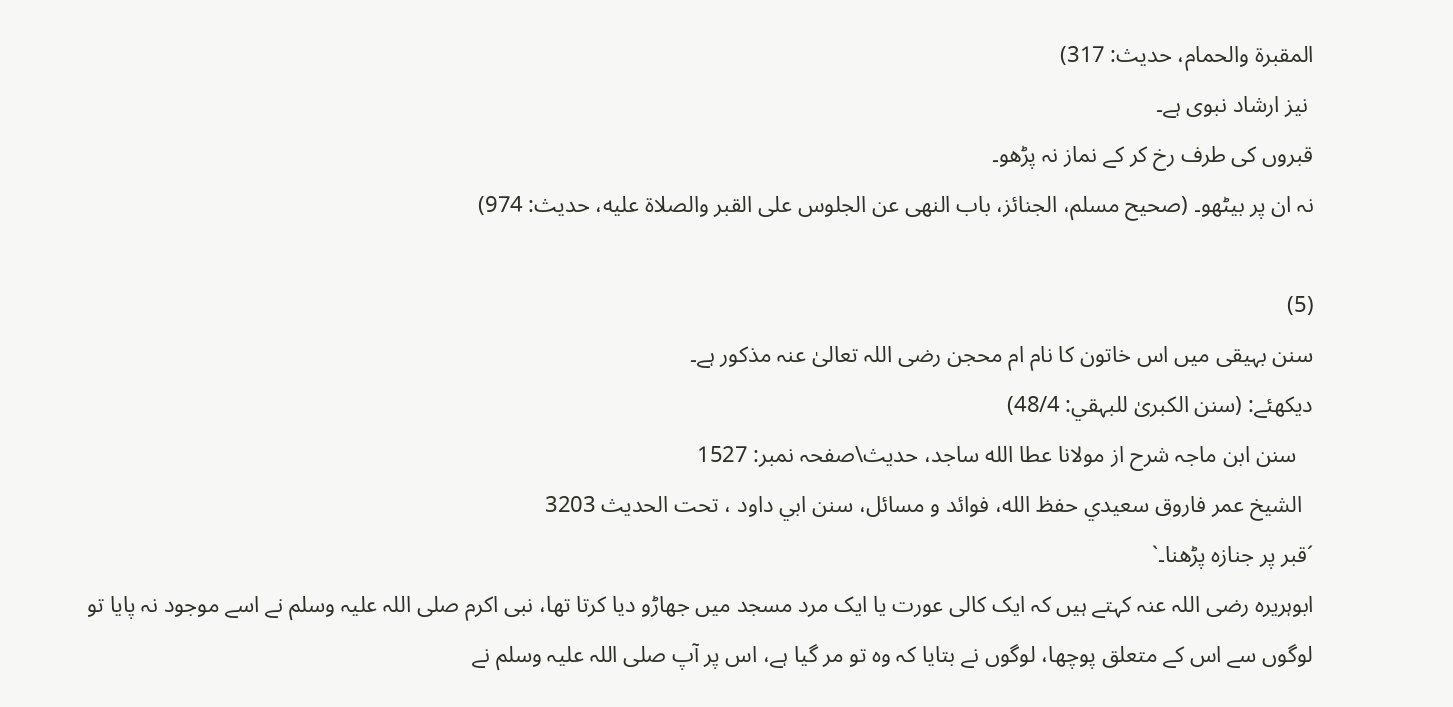المقبرۃ والحمام، حدیث: 317)
 نیز ارشاد نبوی ہے۔
قبروں کی طرف رخ کر کے نماز نہ پڑھو۔
نہ ان پر بیٹھو۔ (صحیح مسلم، الجنائز، باب النھی عن الجلوس علی القبر والصلاۃ علیه، حدیث: 974)

(5)
سنن بہیقی میں اس خاتون کا نام ام محجن رضی اللہ تعالیٰ عنہ مذکور ہے۔
دیکھئے: (سنن الکبریٰ للبہقي: 48/4)
   سنن ابن ماجہ شرح از مولانا عطا الله ساجد، حدیث\صفحہ نمبر: 1527
  الشيخ عمر فاروق سعيدي حفظ الله، فوائد و مسائل، سنن ابي داود ، تحت الحديث 3203
´قبر پر جنازہ پڑھنا۔`
ابوہریرہ رضی اللہ عنہ کہتے ہیں کہ ایک کالی عورت یا ایک مرد مسجد میں جھاڑو دیا کرتا تھا، نبی اکرم صلی اللہ علیہ وسلم نے اسے موجود نہ پایا تو لوگوں سے اس کے متعلق پوچھا، لوگوں نے بتایا کہ وہ تو مر گیا ہے، اس پر آپ صلی اللہ علیہ وسلم نے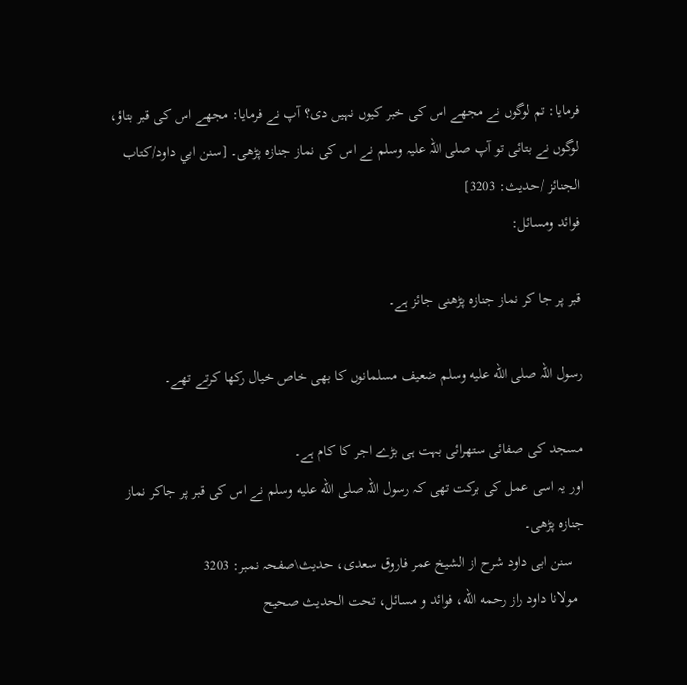فرمایا: تم لوگوں نے مجھے اس کی خبر کیوں نہیں دی؟ آپ نے فرمایا: مجھے اس کی قبر بتاؤ، لوگوں نے بتائی تو آپ صلی اللہ علیہ وسلم نے اس کی نماز جنازہ پڑھی۔ [سنن ابي داود/كتاب الجنائز /حدیث: 3203]
فوائد ومسائل:

قبر پر جا کر نماز جنازہ پڑھنی جائز ہے۔

رسول اللہ صلى الله عليه وسلم ضعیف مسلمانوں کا بھی خاص خیال رکھا کرتے تھے۔

مسجد کی صفائی ستھرائی بہت ہی بڑے اجر کا کام ہے۔
اور یہ اسی عمل کی برکت تھی کہ رسول اللہ صلى الله عليه وسلم نے اس کی قبر پر جاکر نماز جنازہ پڑھی۔
   سنن ابی داود شرح از الشیخ عمر فاروق سعدی، حدیث\صفحہ نمبر: 3203
  مولانا داود راز رحمه الله، فوائد و مسائل، تحت الحديث صحيح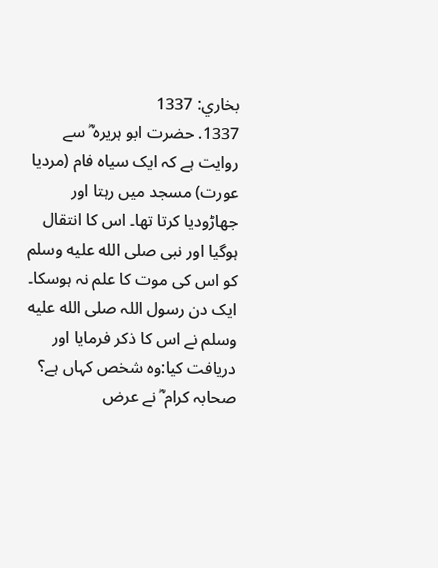بخاري: 1337
1337. حضرت ابو ہریرہ ؓ سے روایت ہے کہ ایک سیاہ فام (مردیا عورت) مسجد میں رہتا اور جھاڑودیا کرتا تھا۔ اس کا انتقال ہوگیا اور نبی صلى الله عليه وسلم کو اس کی موت کا علم نہ ہوسکا۔ ایک دن رسول اللہ صلى الله عليه وسلم نے اس کا ذکر فرمایا اور دریافت کیا:وہ شخص کہاں ہے؟ صحابہ کرام ؓ نے عرض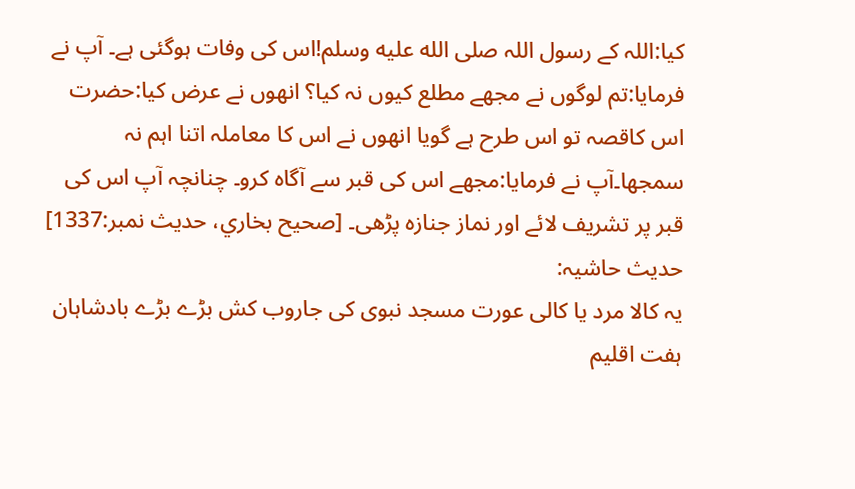کیا:اللہ کے رسول اللہ صلى الله عليه وسلم!اس کی وفات ہوگئی ہے۔ آپ نے فرمایا:تم لوگوں نے مجھے مطلع کیوں نہ کیا؟ انھوں نے عرض کیا:حضرت اس کاقصہ تو اس طرح ہے گویا انھوں نے اس کا معاملہ اتنا اہم نہ سمجھا۔آپ نے فرمایا:مجھے اس کی قبر سے آگاہ کرو۔ چنانچہ آپ اس کی قبر پر تشریف لائے اور نماز جنازہ پڑھی۔ [صحيح بخاري، حديث نمبر:1337]
حدیث حاشیہ:
یہ کالا مرد یا کالی عورت مسجد نبوی کی جاروب کش بڑے بڑے بادشاہان ہفت اقلیم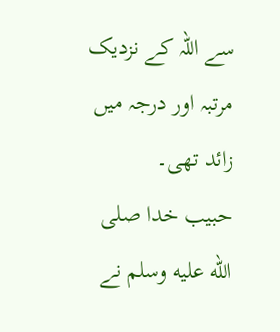سے اللہ کے نزدیک مرتبہ اور درجہ میں زائد تھی۔
حبیب خدا صلى الله عليه وسلم نے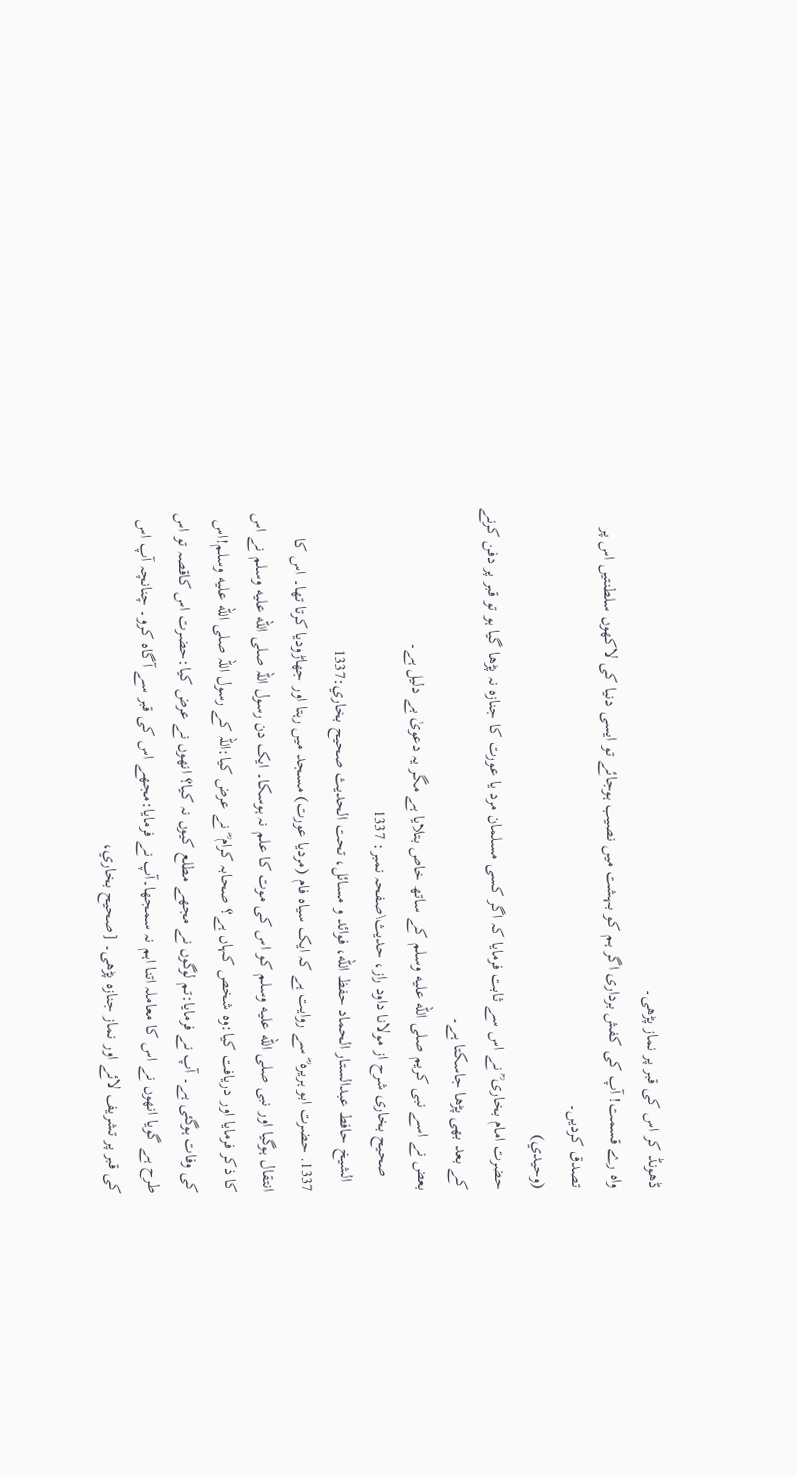ڈھونڈ کر اس کی قبر پر نماز پڑھی۔
واہ رے قسمت! آپ کی کفش برداری اگر ہم کو بہشت میں نصیب ہوجائے تو ایسی دنیا کی لاکھوں سلطنتیں اس پر تصدق کردیں۔
(وحیدي)
حضرت امام بخاری ؒ نے اس سے ثابت فرمایا کہ اگر کسی مسلمان مرد یا عورت کا جنازہ نہ پڑھا گیا ہو تو قبر پر دفن کرنے کے بعد بھی پڑھا جاسکتا ہے۔
بعض نے اسے نبی کریم صلى الله عليه وسلم کے ساتھ خاص بتلایا ہے مگر یہ دعویٰ بے دلیل ہے۔
   صحیح بخاری شرح از مولانا داود راز، حدیث\صفحہ نمبر: 1337
  الشيخ حافط عبدالستار الحماد حفظ الله، فوائد و مسائل، تحت الحديث صحيح بخاري:1337
1337. حضرت ابو ہریرہ ؓ سے روایت ہے کہ ایک سیاہ فام (مردیا عورت) مسجد میں رہتا اور جھاڑودیا کرتا تھا۔ اس کا انتقال ہوگیا اور نبی صلى الله عليه وسلم کو اس کی موت کا علم نہ ہوسکا۔ ایک دن رسول اللہ صلى الله عليه وسلم نے اس کا ذکر فرمایا اور دریافت کیا:وہ شخص کہاں ہے؟ صحابہ کرام ؓ نے عرض کیا:اللہ کے رسول اللہ صلى الله عليه وسلم!اس کی وفات ہوگئی ہے۔ آپ نے فرمایا:تم لوگوں نے مجھے مطلع کیوں نہ کیا؟ انھوں نے عرض کیا:حضرت اس کاقصہ تو اس طرح ہے گویا انھوں نے اس کا معاملہ اتنا اہم نہ سمجھا۔آپ نے فرمایا:مجھے اس کی قبر سے آگاہ کرو۔ چنانچہ آپ اس کی قبر پر تشریف لائے اور نماز جنازہ پڑھی۔ [صحيح بخاري،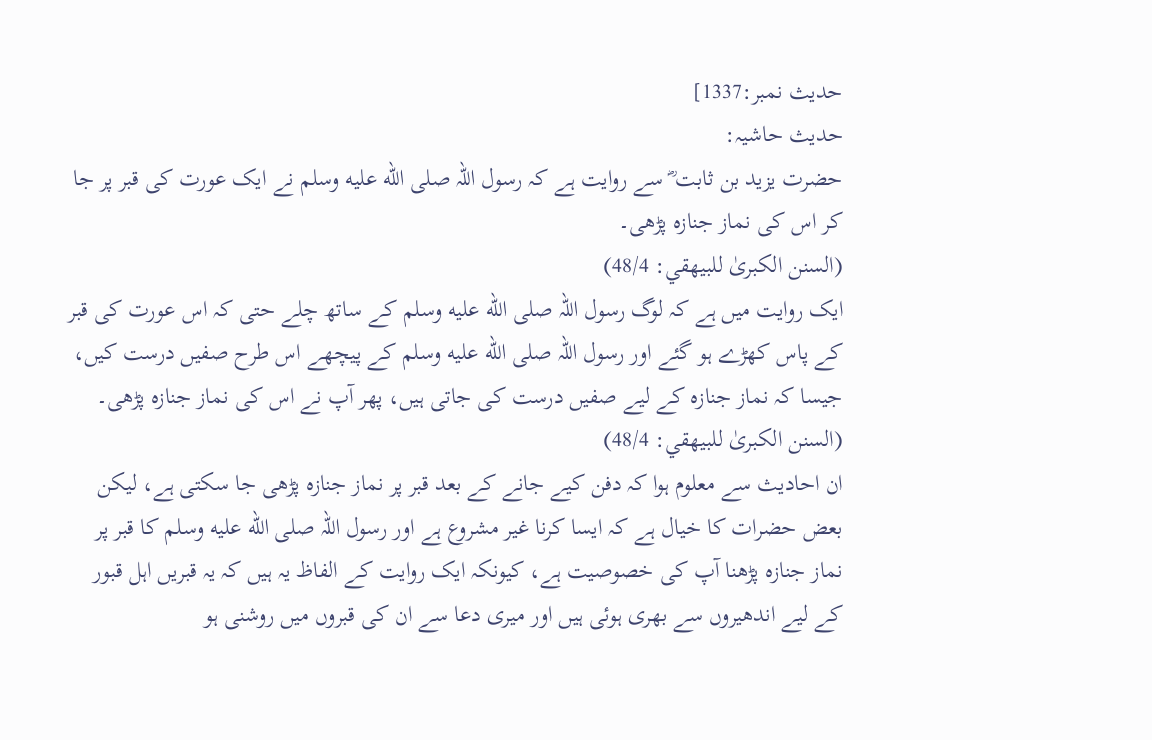حديث نمبر:1337]
حدیث حاشیہ:
حضرت یزید بن ثابت ؓ سے روایت ہے کہ رسول اللہ صلى الله عليه وسلم نے ایک عورت کی قبر پر جا کر اس کی نماز جنازہ پڑھی۔
(السنن الکبریٰ للبیھقي: 48/4)
ایک روایت میں ہے کہ لوگ رسول اللہ صلى الله عليه وسلم کے ساتھ چلے حتی کہ اس عورت کی قبر کے پاس کھڑے ہو گئے اور رسول اللہ صلى الله عليه وسلم کے پیچھے اس طرح صفیں درست کیں، جیسا کہ نماز جنازہ کے لیے صفیں درست کی جاتی ہیں، پھر آپ نے اس کی نماز جنازہ پڑھی۔
(السنن الکبریٰ للبیھقي: 48/4)
ان احادیث سے معلوم ہوا کہ دفن کیے جانے کے بعد قبر پر نماز جنازہ پڑھی جا سکتی ہے، لیکن بعض حضرات کا خیال ہے کہ ایسا کرنا غیر مشروع ہے اور رسول اللہ صلى الله عليه وسلم کا قبر پر نماز جنازہ پڑھنا آپ کی خصوصیت ہے، کیونکہ ایک روایت کے الفاظ یہ ہیں کہ یہ قبریں اہل قبور کے لیے اندھیروں سے بھری ہوئی ہیں اور میری دعا سے ان کی قبروں میں روشنی ہو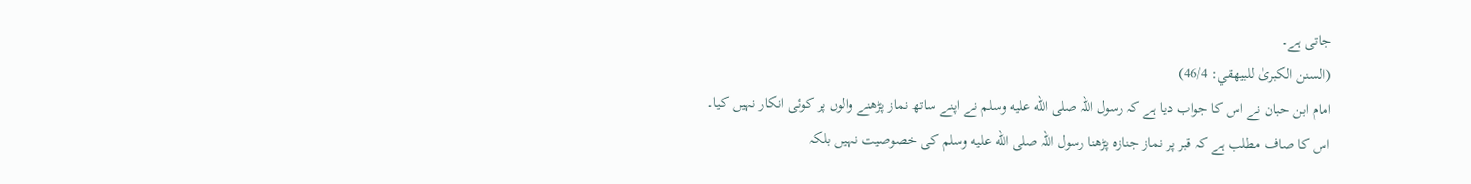جاتی ہے۔
(السنن الکبریٰ للبیھقي: 46/4)
امام ابن حبان نے اس کا جواب دیا ہے کہ رسول اللہ صلى الله عليه وسلم نے اپنے ساتھ نماز پڑھنے والوں پر کوئی انکار نہیں کیا۔
اس کا صاف مطلب ہے کہ قبر پر نماز جنازہ پڑھنا رسول اللہ صلى الله عليه وسلم کی خصوصیت نہیں بلکہ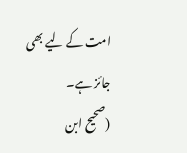امت کے لیے بھی جائز ہے۔
(صحیح ابن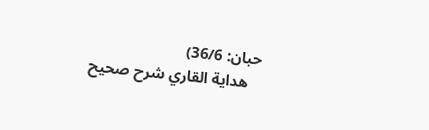حبان: 36/6)
   هداية القاري شرح صحيح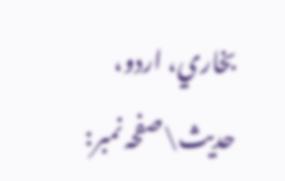بخاري، اردو، حدیث\صفحہ نمبر: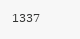1337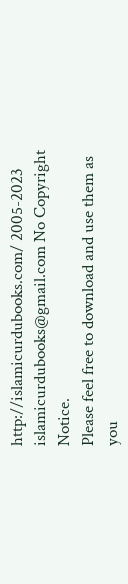http://islamicurdubooks.com/ 2005-2023 islamicurdubooks@gmail.com No Copyright Notice.
Please feel free to download and use them as you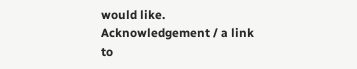would like.
Acknowledgement / a link to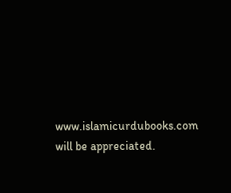www.islamicurdubooks.com will be appreciated.